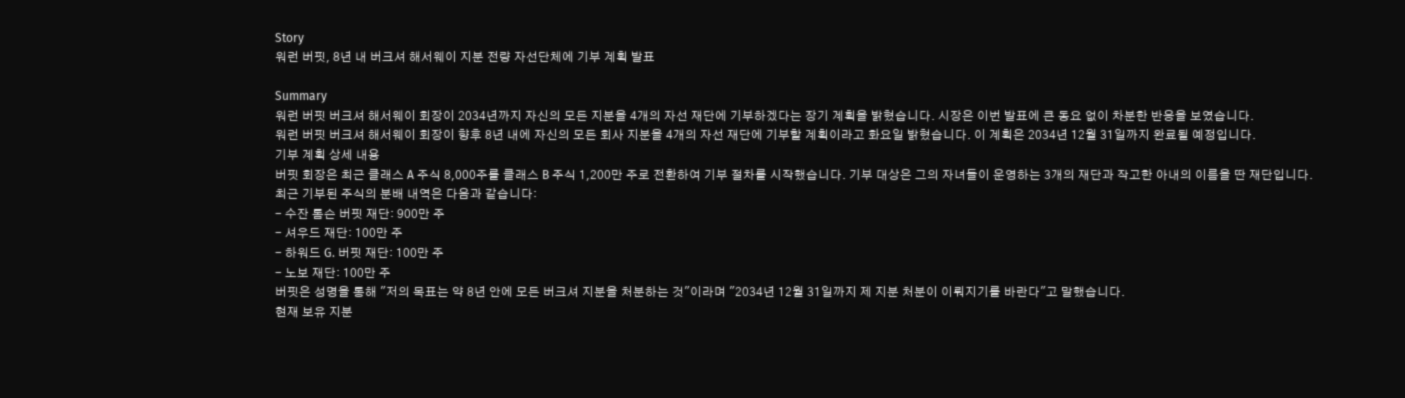Story
워런 버핏, 8년 내 버크셔 해서웨이 지분 전량 자선단체에 기부 계획 발표

Summary
워런 버핏 버크셔 해서웨이 회장이 2034년까지 자신의 모든 지분을 4개의 자선 재단에 기부하겠다는 장기 계획을 밝혔습니다. 시장은 이번 발표에 큰 동요 없이 차분한 반응을 보였습니다.
워런 버핏 버크셔 해서웨이 회장이 향후 8년 내에 자신의 모든 회사 지분을 4개의 자선 재단에 기부할 계획이라고 화요일 밝혔습니다. 이 계획은 2034년 12월 31일까지 완료될 예정입니다.
기부 계획 상세 내용
버핏 회장은 최근 클래스 A 주식 8,000주를 클래스 B 주식 1,200만 주로 전환하여 기부 절차를 시작했습니다. 기부 대상은 그의 자녀들이 운영하는 3개의 재단과 작고한 아내의 이름을 딴 재단입니다.
최근 기부된 주식의 분배 내역은 다음과 같습니다:
- 수잔 톰슨 버핏 재단: 900만 주
- 셔우드 재단: 100만 주
- 하워드 G. 버핏 재단: 100만 주
- 노보 재단: 100만 주
버핏은 성명을 통해 "저의 목표는 약 8년 안에 모든 버크셔 지분을 처분하는 것"이라며 "2034년 12월 31일까지 제 지분 처분이 이뤄지기를 바란다"고 말했습니다.
현재 보유 지분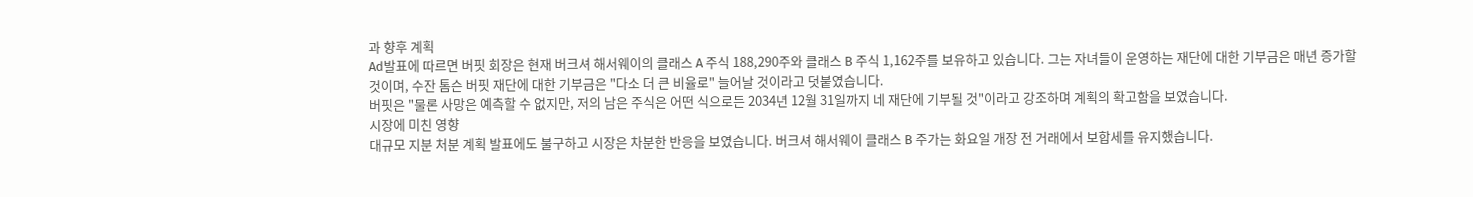과 향후 계획
Ad발표에 따르면 버핏 회장은 현재 버크셔 해서웨이의 클래스 A 주식 188,290주와 클래스 B 주식 1,162주를 보유하고 있습니다. 그는 자녀들이 운영하는 재단에 대한 기부금은 매년 증가할 것이며, 수잔 톰슨 버핏 재단에 대한 기부금은 "다소 더 큰 비율로" 늘어날 것이라고 덧붙였습니다.
버핏은 "물론 사망은 예측할 수 없지만, 저의 남은 주식은 어떤 식으로든 2034년 12월 31일까지 네 재단에 기부될 것"이라고 강조하며 계획의 확고함을 보였습니다.
시장에 미친 영향
대규모 지분 처분 계획 발표에도 불구하고 시장은 차분한 반응을 보였습니다. 버크셔 해서웨이 클래스 B 주가는 화요일 개장 전 거래에서 보합세를 유지했습니다.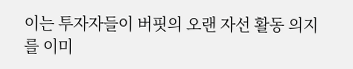이는 투자자들이 버핏의 오랜 자선 활동 의지를 이미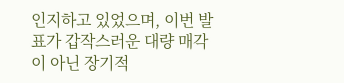인지하고 있었으며, 이번 발표가 갑작스러운 대량 매각이 아닌 장기적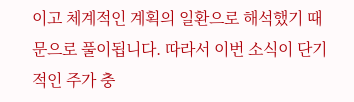이고 체계적인 계획의 일환으로 해석했기 때문으로 풀이됩니다. 따라서 이번 소식이 단기적인 주가 충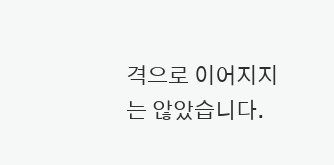격으로 이어지지는 않았습니다.